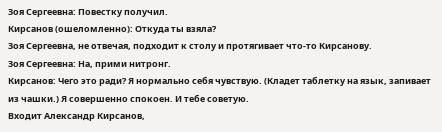Зоя Сергеевна: Повестку получил.
Кирсанов (ошеломленно): Откуда ты взяла?
Зоя Сергеевна, не отвечая, подходит к столу и протягивает что-то Кирсанову.
Зоя Сергеевна: На, прими нитронг.
Кирсанов: Чего это ради? Я нормально себя чувствую. (Кладет таблетку на язык, запивает из чашки.) Я совершенно спокоен. И тебе советую.
Входит Александр Кирсанов,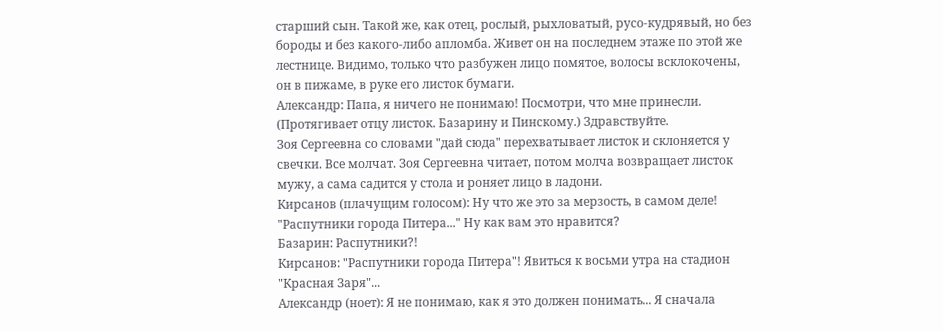старший сын. Такой же, как отец, рослый, рыхловатый, русо-кудрявый, но без бороды и без какого-либо апломба. Живет он на последнем этаже по этой же лестнице. Видимо, только что разбужен лицо помятое, волосы всклокочены, он в пижаме, в руке его листок бумаги.
Александр: Папа, я ничего не понимаю! Посмотри, что мне принесли. (Протягивает отцу листок. Базарину и Пинскому.) Здравствуйте.
Зоя Сергеевна со словами "дай сюда" перехватывает листок и склоняется у свечки. Все молчат. Зоя Сергеевна читает, потом молча возвращает листок мужу, а сама садится у стола и роняет лицо в ладони.
Кирсанов (плачущим голосом): Ну что же это за мерзость, в самом деле! "Распутники города Питера..." Ну как вам это нравится?
Базарин: Распутники?!
Кирсанов: "Распутники города Питера"! Явиться к восьми утра на стадион "Красная Заря"...
Александр (ноет): Я не понимаю, как я это должен понимать... Я сначала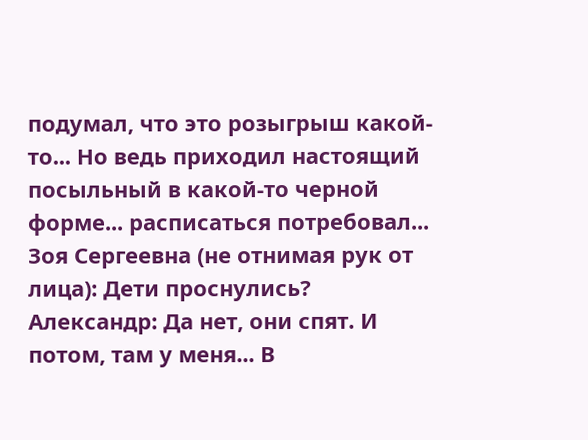подумал, что это розыгрыш какой-то... Но ведь приходил настоящий посыльный в какой-то черной форме... расписаться потребовал...
Зоя Сергеевна (не отнимая рук от лица): Дети проснулись?
Александр: Да нет, они спят. И потом, там у меня... В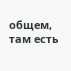общем, там есть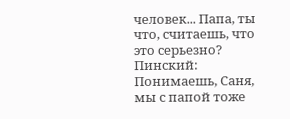человек... Папа, ты что, считаешь, что это серьезно?
Пинский: Понимаешь, Саня, мы с папой тоже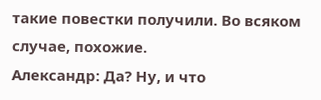такие повестки получили. Во всяком случае, похожие.
Александр: Да? Ну, и что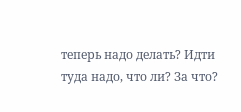теперь надо делать? Идти туда надо, что ли? За что?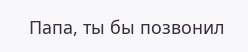Папа, ты бы позвонил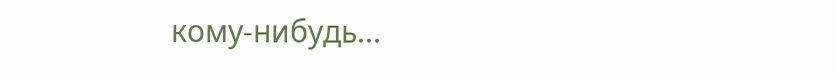кому-нибудь...